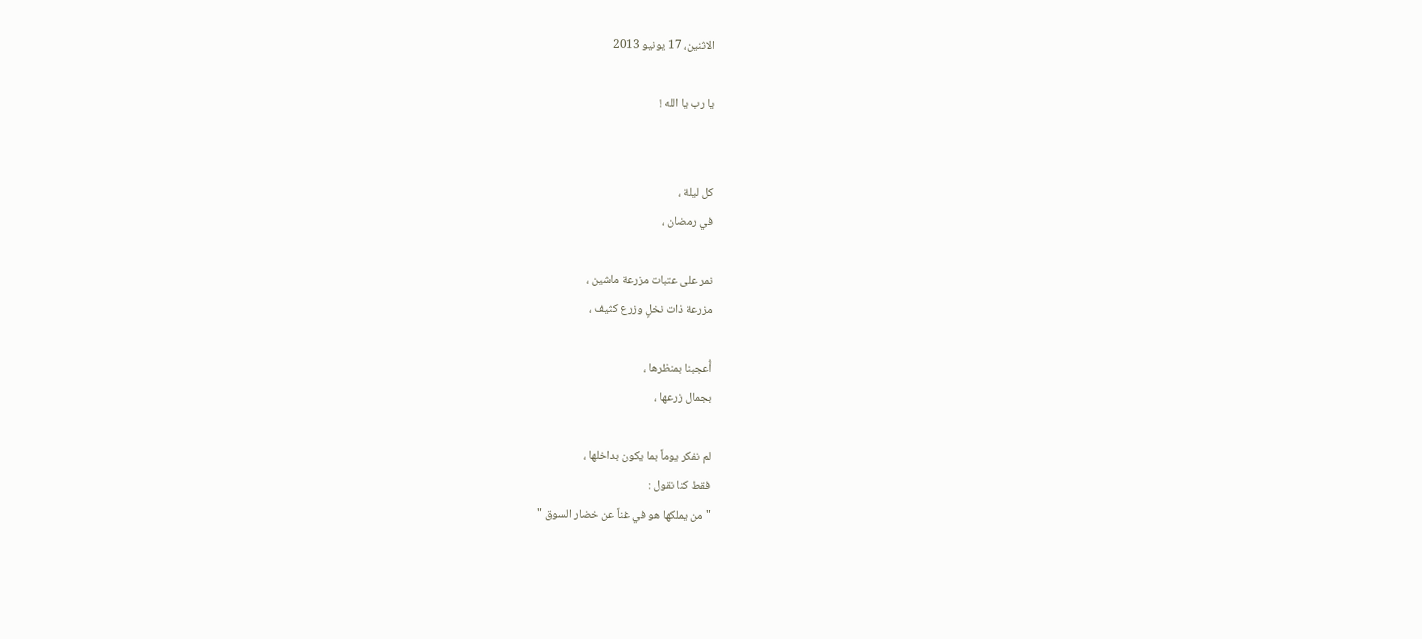الاثنين، 17 يونيو 2013

يا رب يا الله !


كل ليلة ،
في رمضان ،

نمر على عتبات مزرعة ماشين ،
مزرعة ذات نخلٍ وزرع كثيف ،

أُعجبنا بمنظرها ،
بجمال زرعها ،

لم نفكر يوماً بما يكون بداخلها ،
فقط كنا نقول :
" من يملكها هو في غناً عن خضار السوق "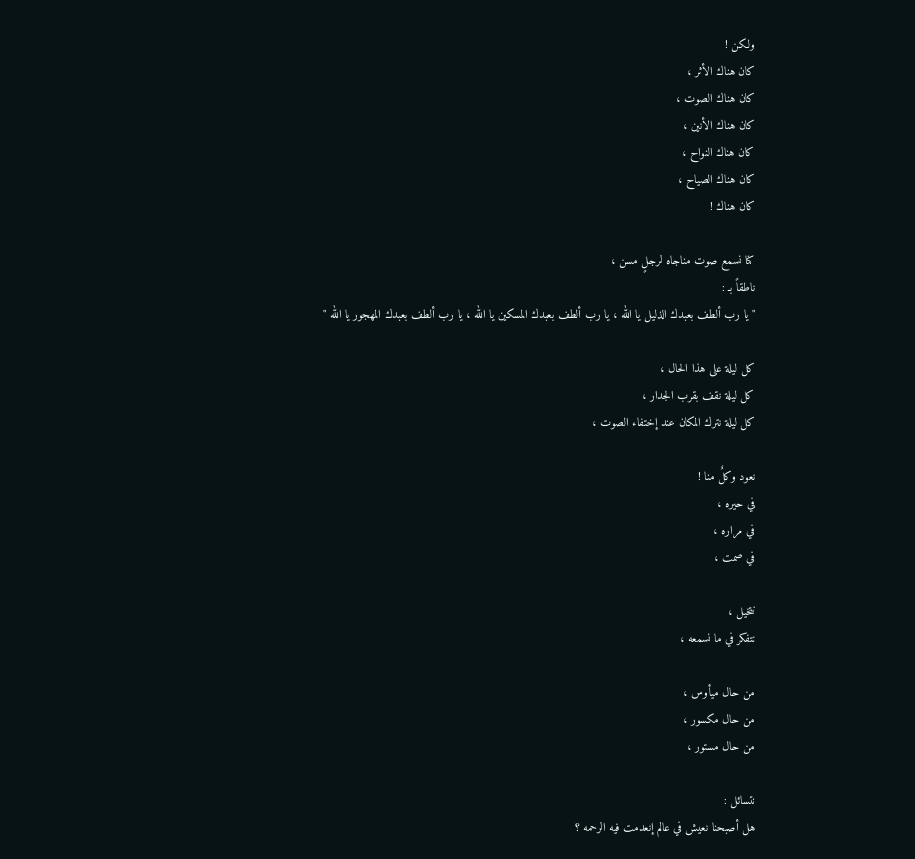ولكن !
كان هناك الأثر ،
كان هناك الصوت ،
كان هناك الأنين ،
كان هناك النواح ،
كان هناك الصياح ،
كان هناك !

كنا نسمع صوت مناجاه لرجلٍ مسن ،
ناطقاً بـ :
" يا رب ألطف بعبدك الذليل يا الله ، يا رب ألطف بعبدك المسكين يا الله ، يا رب ألطف بعبدك المهجور يا الله "

كل ليلة على هذا الحال ،
كل ليلة نقف بقرب الجدار ،
كل ليلة نترك المكان عند إختفاء الصوت ،

نعود وكلٌ منا !
في حيره ،
في مراره ،
في صمت ،

نتخيل ،
نتفكر في ما نسمعه ،

من حال ميأوس ،
من حال مكسور ،
من حال مستور ،

نتسائل :
هل أصبحنا نعيش في عالم إنعدمت فيه الرحمه ؟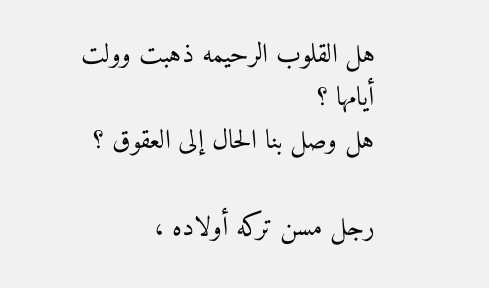هل القلوب الرحيمه ذهبت وولت أيامها ؟
هل وصل بنا الحال إلى العقوق ؟

رجل مسن تركه أولاده ،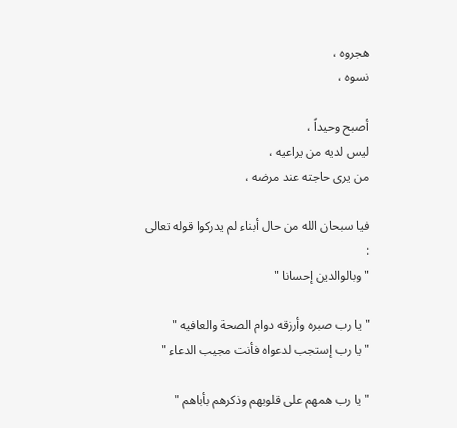هجروه ،
نسوه ،

أصبح وحيداً ،
ليس لديه من يراعيه ،
من يرى حاجته عند مرضه ،

فيا سبحان الله من حال أبناء لم يدركوا قوله تعالى :
" وبالوالدين إحسانا "

" يا رب صبره وأرزقه دوام الصحة والعافيه "
" يا رب إستجب لدعواه فأنت مجيب الدعاء "

" يا رب همهم على قلوبهم وذكرهم بأباهم "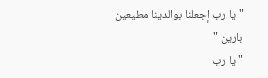" يا رب إجعلنا بوالدينا مطيعين بارين "
" يا رب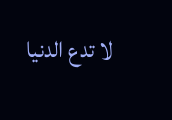لا تدع الدنيا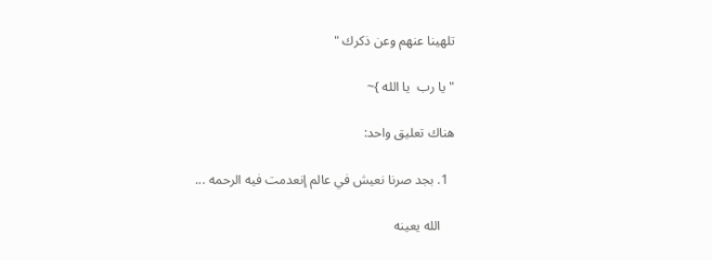تلهينا عنهم وعن ذكرك "

" يا رب  يا الله }~

هناك تعليق واحد:

  1. بجد صرنا نعيش في عالم إنعدمت فيه الرحمه ...

    الله يعينه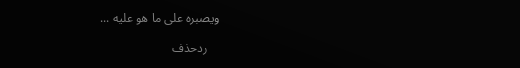ويصبره على ما هو عليه ...

    ردحذف